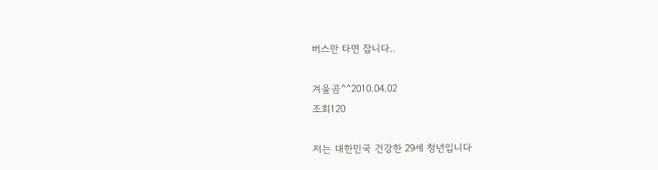버스만 타면 잡니다..

겨울곰^^2010.04.02
조회120

저는 대한민국 건강한 29세 청년입니다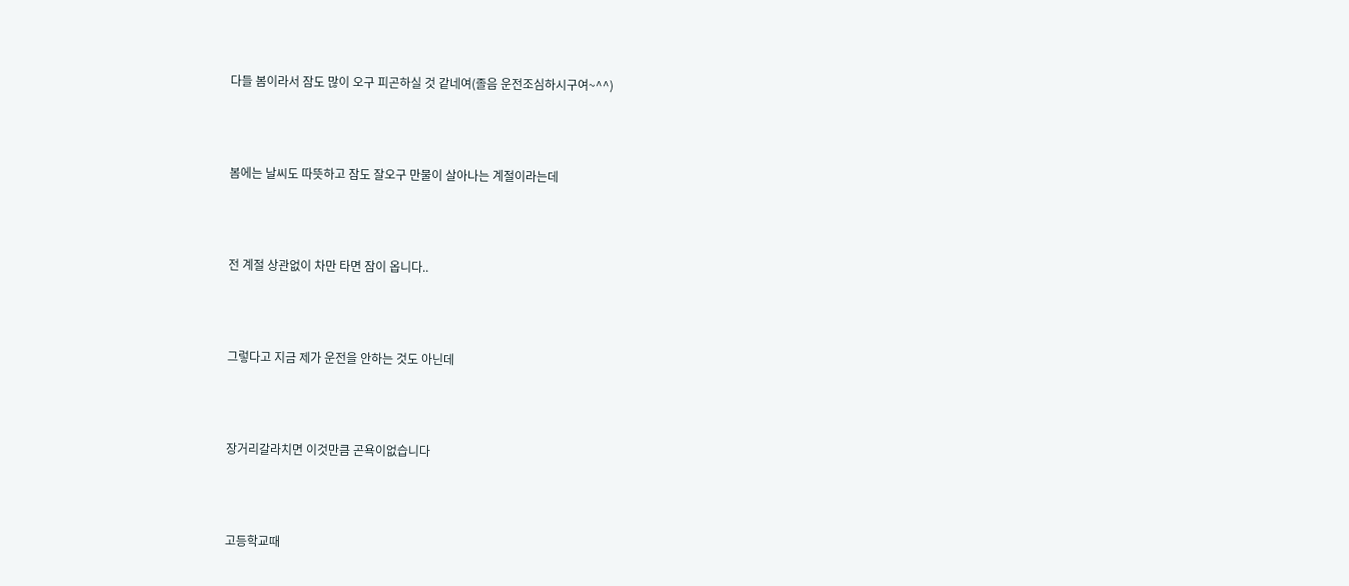다들 봄이라서 잠도 많이 오구 피곤하실 것 같네여(졸음 운전조심하시구여~^^)



봄에는 날씨도 따뜻하고 잠도 잘오구 만물이 살아나는 계절이라는데



전 계절 상관없이 차만 타면 잠이 옵니다..



그렇다고 지금 제가 운전을 안하는 것도 아닌데



장거리갈라치면 이것만큼 곤욕이없습니다



고등학교때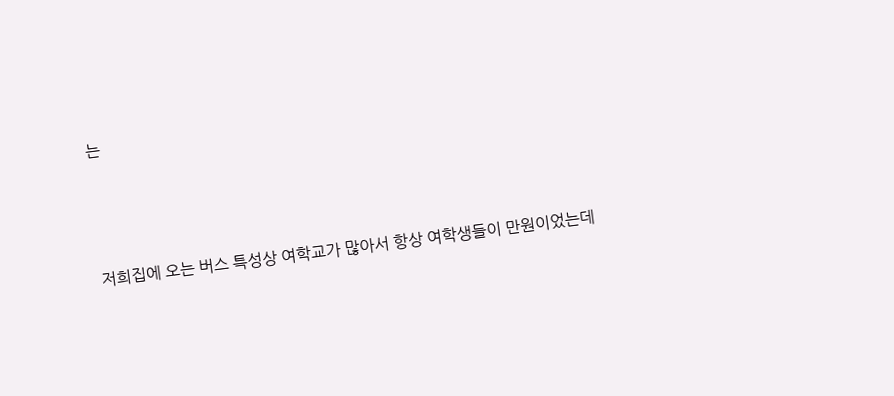는



저희집에 오는 버스 특성상 여학교가 많아서 항상 여학생들이 만원이었는데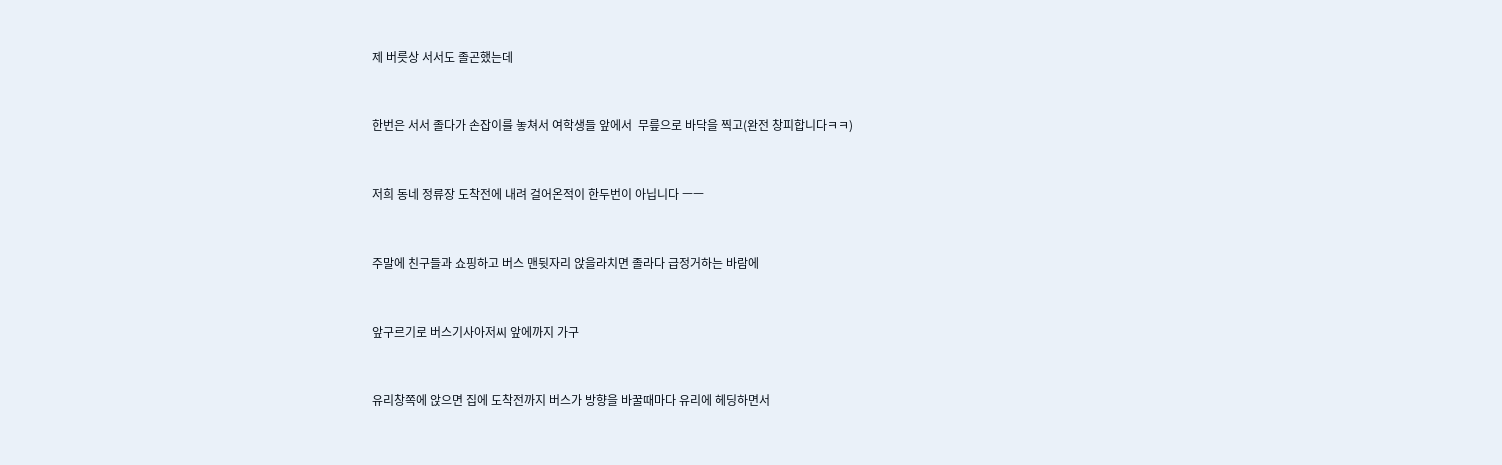제 버릇상 서서도 졸곤했는데



한번은 서서 졸다가 손잡이를 놓쳐서 여학생들 앞에서  무릎으로 바닥을 찍고(완전 창피합니다ㅋㅋ)



저희 동네 정류장 도착전에 내려 걸어온적이 한두번이 아닙니다 ㅡㅡ



주말에 친구들과 쇼핑하고 버스 맨뒷자리 앉을라치면 졸라다 급정거하는 바람에



앞구르기로 버스기사아저씨 앞에까지 가구



유리창쪽에 앉으면 집에 도착전까지 버스가 방향을 바꿀때마다 유리에 헤딩하면서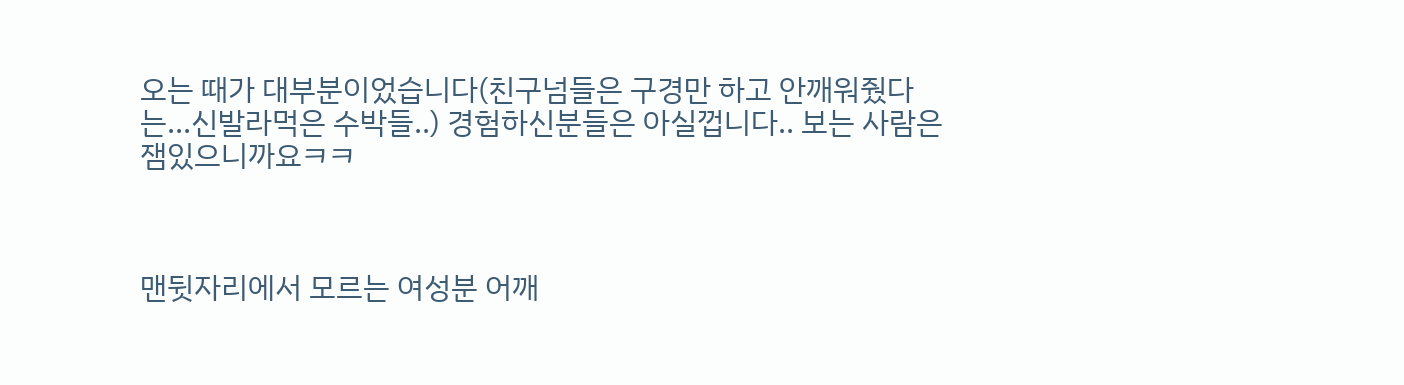오는 때가 대부분이었습니다(친구넘들은 구경만 하고 안깨워줬다는...신발라먹은 수박들..) 경험하신분들은 아실껍니다.. 보는 사람은 잼있으니까요ㅋㅋ



맨뒷자리에서 모르는 여성분 어깨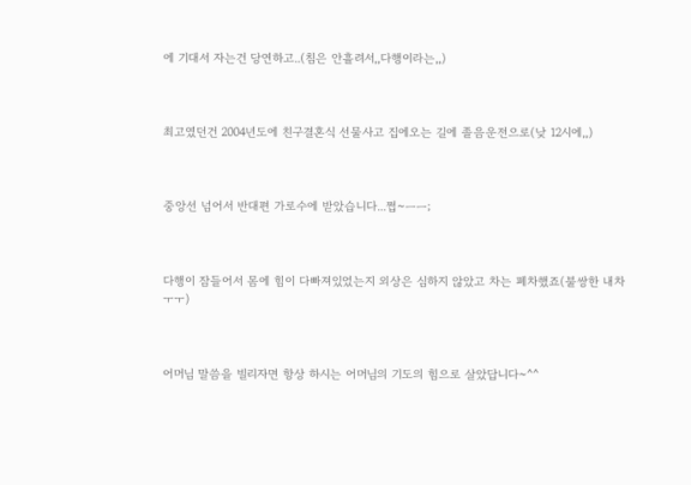에 기대서 자는건 당연하고..(침은 안흘려서,,다행이라는,,)



최고였던건 2004년도에 친구결혼식 선물사고 집에오는 길에 졸음운전으로(낮 12시에,,)



중앙선 넘어서 반대편 가로수에 받았습니다...쩝~ㅡㅡ;



다행이 잠들어서 몸에 힘이 다빠져있었는지 외상은 심하지 않았고 차는 폐차했죠(불쌍한 내차 ㅜㅜ)



어머님 말씀을 빌리자면 항상 하시는 어머님의 기도의 힘으로 살았답니다~^^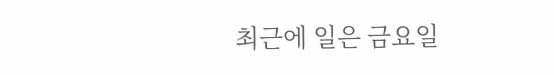최근에 일은 금요일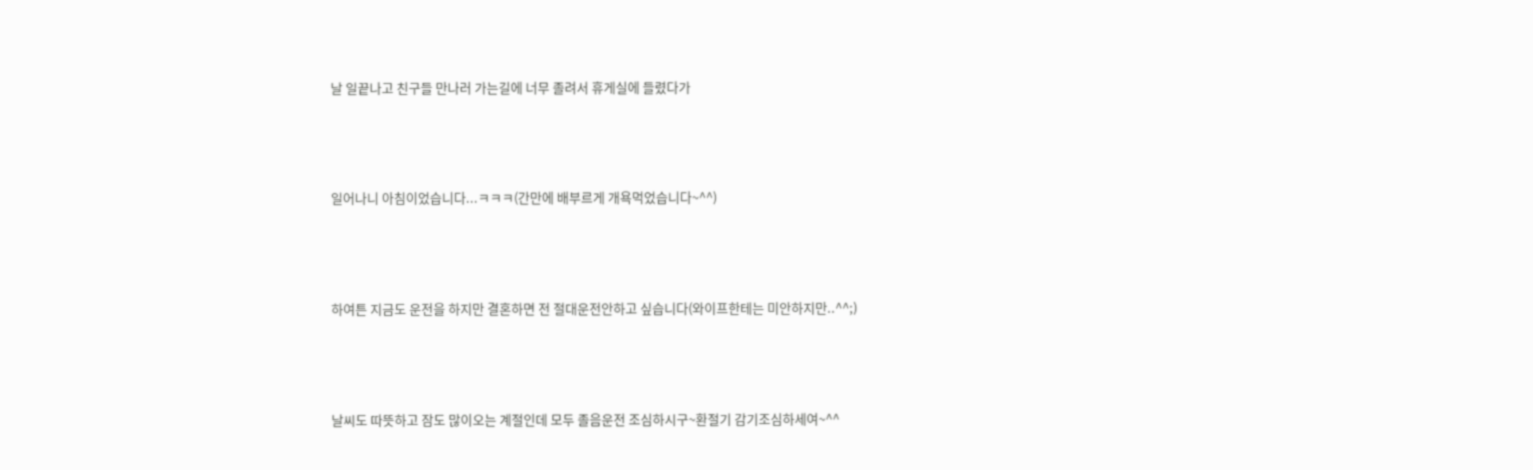날 일끝나고 친구들 만나러 가는길에 너무 졸려서 휴게실에 들렸다가



일어나니 아침이었습니다...ㅋㅋㅋ(간만에 배부르게 개욕먹었습니다~^^)



하여튼 지금도 운전을 하지만 결혼하면 전 절대운전안하고 싶습니다(와이프한테는 미안하지만..^^;)



날씨도 따뜻하고 잠도 많이오는 계절인데 모두 졸음운전 조심하시구~환절기 감기조심하세여~^^